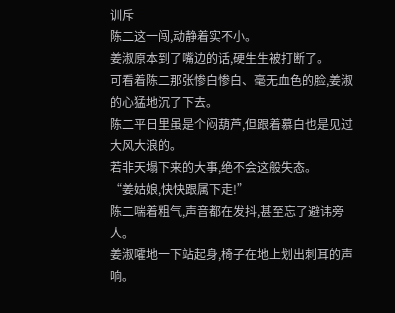训斥
陈二这一闯,动静着实不小。
姜淑原本到了嘴边的话,硬生生被打断了。
可看着陈二那张惨白惨白、毫无血色的脸,姜淑的心猛地沉了下去。
陈二平日里虽是个闷葫芦,但跟着慕白也是见过大风大浪的。
若非天塌下来的大事,绝不会这般失态。
“姜姑娘,快快跟属下走!”
陈二喘着粗气,声音都在发抖,甚至忘了避讳旁人。
姜淑嚯地一下站起身,椅子在地上划出刺耳的声响。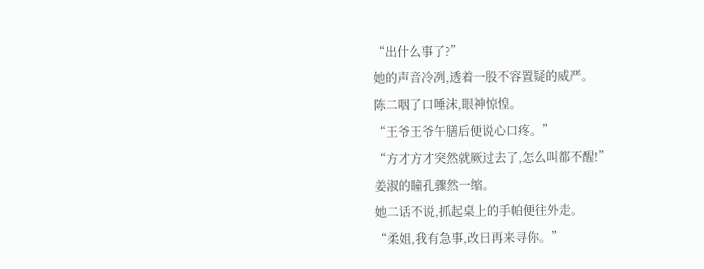“出什么事了?”
她的声音冷冽,透着一股不容置疑的威严。
陈二咽了口唾沫,眼神惊惶。
“王爷王爷午膳后便说心口疼。”
“方才方才突然就厥过去了,怎么叫都不醒!”
姜淑的瞳孔骤然一缩。
她二话不说,抓起桌上的手帕便往外走。
“柔姐,我有急事,改日再来寻你。”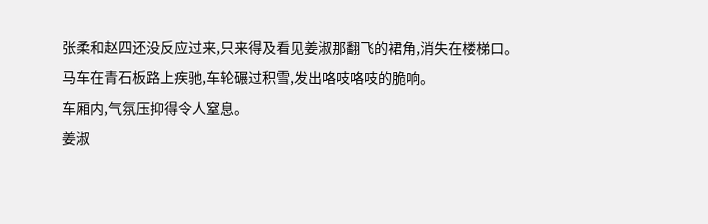张柔和赵四还没反应过来,只来得及看见姜淑那翻飞的裙角,消失在楼梯口。
马车在青石板路上疾驰,车轮碾过积雪,发出咯吱咯吱的脆响。
车厢内,气氛压抑得令人窒息。
姜淑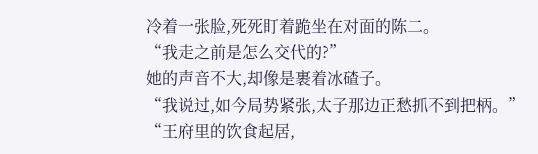冷着一张脸,死死盯着跪坐在对面的陈二。
“我走之前是怎么交代的?”
她的声音不大,却像是裹着冰碴子。
“我说过,如今局势紧张,太子那边正愁抓不到把柄。”
“王府里的饮食起居,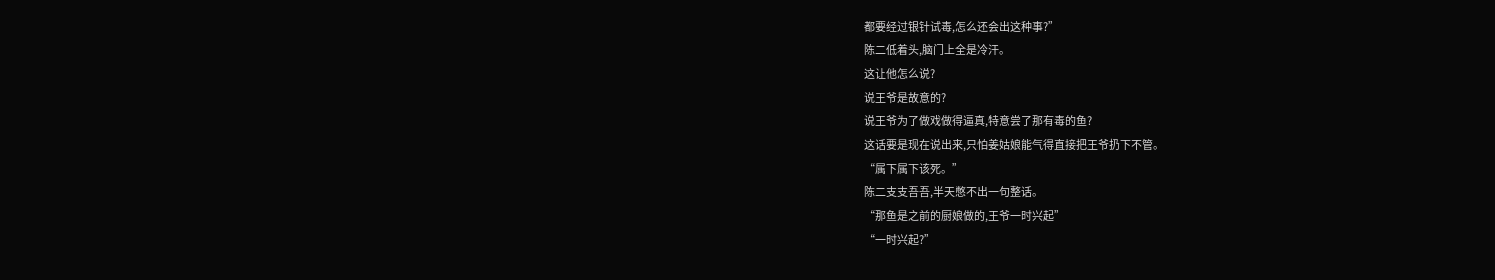都要经过银针试毒,怎么还会出这种事?”
陈二低着头,脑门上全是冷汗。
这让他怎么说?
说王爷是故意的?
说王爷为了做戏做得逼真,特意尝了那有毒的鱼?
这话要是现在说出来,只怕姜姑娘能气得直接把王爷扔下不管。
“属下属下该死。”
陈二支支吾吾,半天憋不出一句整话。
“那鱼是之前的厨娘做的,王爷一时兴起”
“一时兴起?”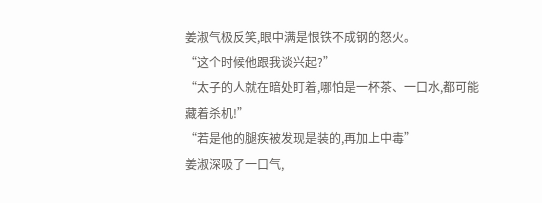姜淑气极反笑,眼中满是恨铁不成钢的怒火。
“这个时候他跟我谈兴起?”
“太子的人就在暗处盯着,哪怕是一杯茶、一口水,都可能藏着杀机!”
“若是他的腿疾被发现是装的,再加上中毒”
姜淑深吸了一口气,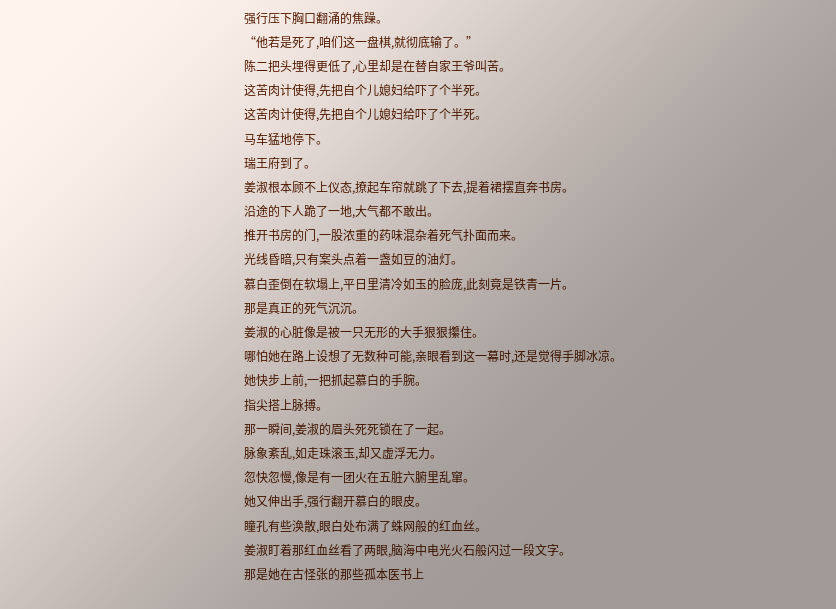强行压下胸口翻涌的焦躁。
“他若是死了,咱们这一盘棋,就彻底输了。”
陈二把头埋得更低了,心里却是在替自家王爷叫苦。
这苦肉计使得,先把自个儿媳妇给吓了个半死。
这苦肉计使得,先把自个儿媳妇给吓了个半死。
马车猛地停下。
瑞王府到了。
姜淑根本顾不上仪态,撩起车帘就跳了下去,提着裙摆直奔书房。
沿途的下人跪了一地,大气都不敢出。
推开书房的门,一股浓重的药味混杂着死气扑面而来。
光线昏暗,只有案头点着一盏如豆的油灯。
慕白歪倒在软塌上,平日里清冷如玉的脸庞,此刻竟是铁青一片。
那是真正的死气沉沉。
姜淑的心脏像是被一只无形的大手狠狠攥住。
哪怕她在路上设想了无数种可能,亲眼看到这一幕时,还是觉得手脚冰凉。
她快步上前,一把抓起慕白的手腕。
指尖搭上脉搏。
那一瞬间,姜淑的眉头死死锁在了一起。
脉象紊乱,如走珠滚玉,却又虚浮无力。
忽快忽慢,像是有一团火在五脏六腑里乱窜。
她又伸出手,强行翻开慕白的眼皮。
瞳孔有些涣散,眼白处布满了蛛网般的红血丝。
姜淑盯着那红血丝看了两眼,脑海中电光火石般闪过一段文字。
那是她在古怪张的那些孤本医书上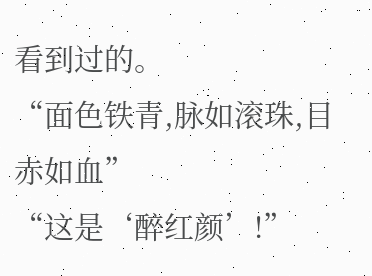看到过的。
“面色铁青,脉如滚珠,目赤如血”
“这是‘醉红颜’!”